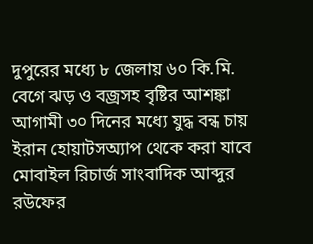দুপুরের মধ্যে ৮ জেলায় ৬০ কি.মি. বেগে ঝড় ও বজ্রসহ বৃষ্টির আশঙ্কা আগামী ৩০ দিনের মধ্যে যুদ্ধ বন্ধ চায় ইরান হোয়াটসঅ্যাপ থেকে করা যাবে মোবাইল রিচার্জ সাংবাদিক আব্দুর রউফের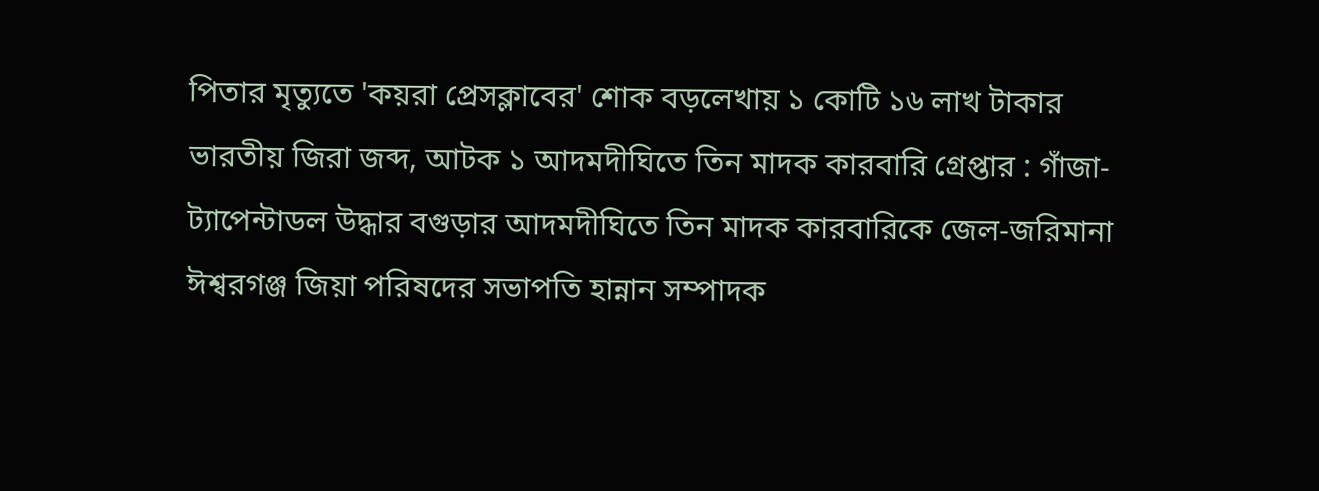পিতার মৃত্যুতে 'কয়রা প্রেসক্লাবের' শোক বড়লেখায় ১ কোটি ১৬ লাখ টাকার ভারতীয় জিরা জব্দ, আটক ১ আদমদীঘিতে তিন মাদক কারবারি গ্রেপ্তার : গাঁজা-ট্যাপেন্টাডল উদ্ধার বগুড়ার আদমদীঘিতে তিন মাদক কারবারিকে জেল-জরিমানা ঈশ্বরগঞ্জ জিয়া পরিষদের সভাপতি হান্নান সম্পাদক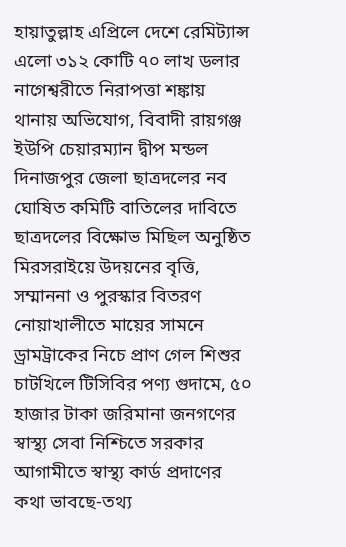হায়াতুল্লাহ এপ্রিলে দেশে রেমিট্যান্স এলো ৩১২ কোটি ৭০ লাখ ডলার নাগেশ্বরীতে নিরাপত্তা শঙ্কায় থানায় অভিযোগ, বিবাদী রায়গঞ্জ ইউপি চেয়ারম্যান দ্বীপ মন্ডল দিনাজপুর জেলা ছাত্রদলের নব ঘোষিত কমিটি বাতিলের দাবিতে ছাত্রদলের বিক্ষোভ মিছিল অনুষ্ঠিত মিরসরাইয়ে উদয়নের বৃত্তি, সম্মাননা ও পুরস্কার বিতরণ নোয়াখালীতে মায়ের সামনে ড্রামট্রাকের নিচে প্রাণ গেল শিশুর চাটখিলে টিসিবির পণ্য গুদামে, ৫০ হাজার টাকা জরিমানা জনগণের স্বাস্থ্য সেবা নিশ্চিতে সরকার আগামীতে স্বাস্থ্য কার্ড প্রদাণের কথা ভাবছে-তথ্য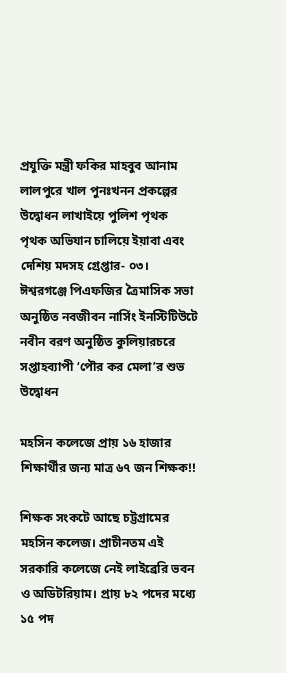প্রযুক্তি মন্ত্রী ফকির মাহবুব আনাম লালপুরে খাল পুনঃখনন প্রকল্পের উদ্বোধন লাখাইয়ে পুলিশ পৃথক পৃথক অভিযান চালিয়ে ইয়াবা এবং দেশিয় মদসহ গ্রেপ্তার- ০৩। ঈশ্বরগঞ্জে পিএফজির ত্রৈমাসিক সভা অনুষ্ঠিত নবজীবন নার্সিং ইনস্টিটিউটে নবীন বরণ অনুষ্ঠিত কুলিয়ারচরে সপ্তাহব্যাপী ‘পৌর কর মেলা’র শুভ উদ্বোধন

মহসিন কলেজে প্রায় ১৬ হাজার শিক্ষার্থীর জন্য মাত্র ৬৭ জন শিক্ষক!!

শিক্ষক সংকটে আছে চট্টগ্রামের মহসিন কলেজ। প্রাচীনতম এই সরকারি কলেজে নেই লাইব্রেরি ভবন ও অডিটরিয়াম। প্রায় ৮২ পদের মধ্যে ১৫ পদ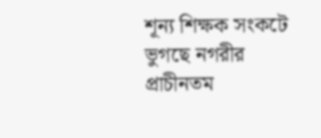শূন্য শিক্ষক সংকটে ভুগছে নগরীর প্রাচীনতম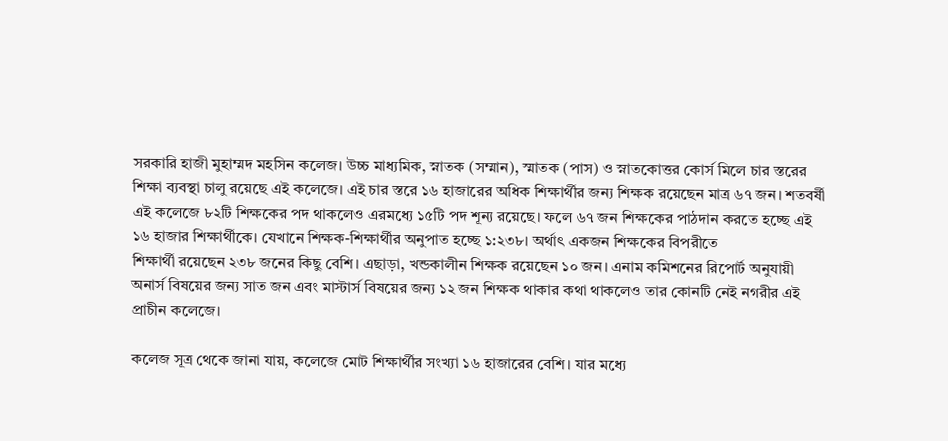সরকারি হাজী মুহাম্মদ মহসিন কলেজ। উচ্চ মাধ্যমিক, স্নাতক (সম্মান), স্মাতক (পাস) ও স্নাতকোত্তর কোর্স মিলে চার স্তরের শিক্ষা ব্যবস্থা চালু রয়েছে এই কলেজে। এই চার স্তরে ১৬ হাজারের অধিক শিক্ষার্থীর জন্য শিক্ষক রয়েছেন মাত্র ৬৭ জন। শতবর্ষী এই কলেজে ৮২টি শিক্ষকের পদ থাকলেও এরমধ্যে ১৫টি পদ শূন্য রয়েছে। ফলে ৬৭ জন শিক্ষকের পাঠদান করতে হচ্ছে এই ১৬ হাজার শিক্ষার্থীকে। যেখানে শিক্ষক-শিক্ষার্থীর অনুপাত হচ্ছে ১:২৩৮। অর্থাৎ একজন শিক্ষকের বিপরীতে
শিক্ষার্থী রয়েছেন ২৩৮ জনের কিছু বেশি। এছাড়া, খন্ডকালীন শিক্ষক রয়েছেন ১০ জন। এনাম কমিশনের রিপোর্ট অনুযায়ী অনার্স বিষয়ের জন্য সাত জন এবং মাস্টার্স বিষয়ের জন্য ১২ জন শিক্ষক থাকার কথা থাকলেও তার কোনটি নেই নগরীর এই প্রাচীন কলেজে।

কলেজ সূত্র থেকে জানা যায়, কলেজে মোট শিক্ষার্থীর সংখ্যা ১৬ হাজারের বেশি। যার মধ্যে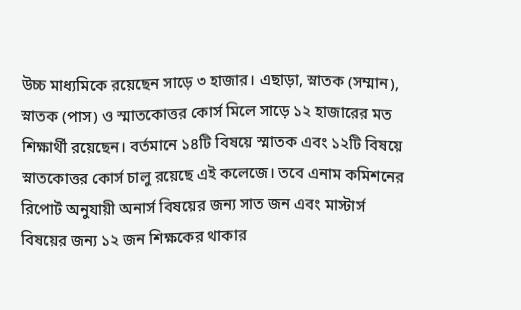উচ্চ মাধ্যমিকে রয়েছেন সাড়ে ৩ হাজার। এছাড়া, স্নাতক (সম্মান), স্নাতক (পাস) ও স্মাতকোত্তর কোর্স মিলে সাড়ে ১২ হাজারের মত শিক্ষার্থী রয়েছেন। বর্তমানে ১৪টি বিষয়ে স্মাতক এবং ১২টি বিষয়ে স্নাতকোত্তর কোর্স চালু রয়েছে এই কলেজে। তবে এনাম কমিশনের রিপোর্ট অনুযায়ী অনার্স বিষয়ের জন্য সাত জন এবং মাস্টার্স বিষয়ের জন্য ১২ জন শিক্ষকের থাকার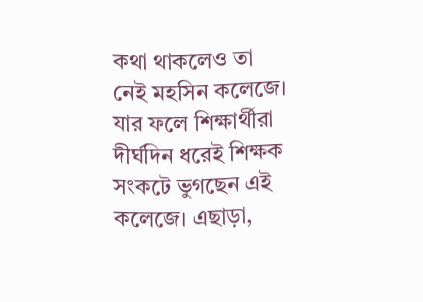কথা থাকলেও তা নেই মহসিন কলেজে। যার ফলে শিক্ষার্থীরা দীর্ঘদিন ধরেই শিক্ষক সংকটে ভুগছেন এই কলেজে। এছাড়া,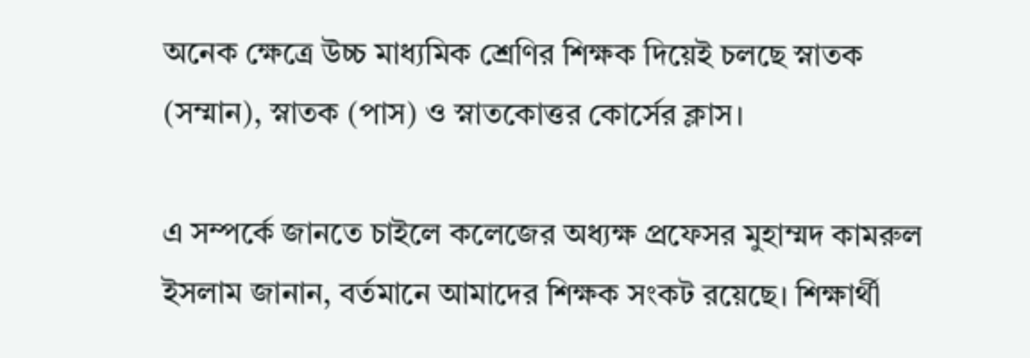অনেক ক্ষেত্রে উচ্চ মাধ্যমিক শ্রেণির শিক্ষক দিয়েই চলছে স্নাতক (সম্মান), স্নাতক (পাস) ও স্নাতকোত্তর কোর্সের ক্লাস।

এ সম্পর্কে জানতে চাইলে কলেজের অধ্যক্ষ প্রফেসর মুহাম্মদ কামরুল ইসলাম জানান, বর্তমানে আমাদের শিক্ষক সংকট রয়েছে। শিক্ষার্থী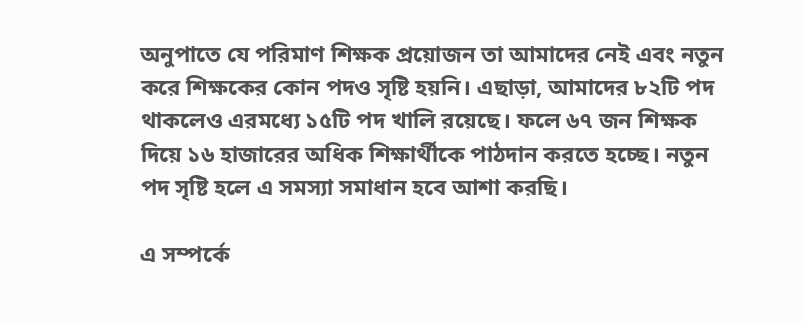অনুপাতে যে পরিমাণ শিক্ষক প্রয়োজন তা আমাদের নেই এবং নতুন করে শিক্ষকের কোন পদও সৃষ্টি হয়নি। এছাড়া, আমাদের ৮২টি পদ থাকলেও এরমধ্যে ১৫টি পদ খালি রয়েছে। ফলে ৬৭ জন শিক্ষক দিয়ে ১৬ হাজারের অধিক শিক্ষার্থীকে পাঠদান করতে হচ্ছে। নতুন পদ সৃষ্টি হলে এ সমস্যা সমাধান হবে আশা করছি।

এ সম্পর্কে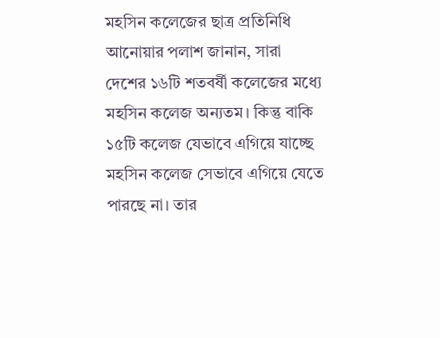মহসিন কলেজের ছাত্র প্রতিনিধি আনোয়ার পলাশ জানান, সারা দেশের ১৬টি শতবর্ষী কলেজের মধ্যে মহসিন কলেজ অন্যতম। কিন্তু বাকি ১৫টি কলেজ যেভাবে এগিয়ে যাচ্ছে মহসিন কলেজ সেভাবে এগিয়ে যেতে পারছে না। তার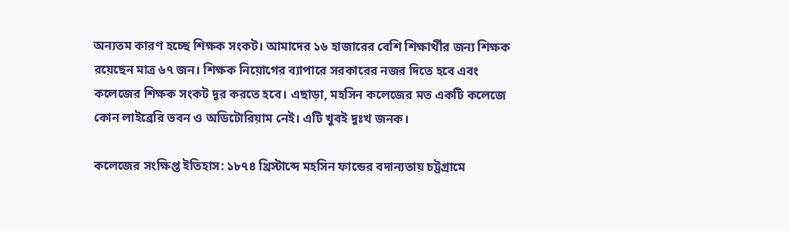অন্যতম কারণ হচ্ছে শিক্ষক সংকট। আমাদের ১৬ হাজারের বেশি শিক্ষার্থীর জন্য শিক্ষক রয়েছেন মাত্র ৬৭ জন। শিক্ষক নিয়োগের ব্যাপারে সরকারের নজর দিতে হবে এবং কলেজের শিক্ষক সংকট দূর করতে হবে। এছাড়া, মহসিন কলেজের মত একটি কলেজে কোন লাইব্রেরি ভবন ও অডিটোরিয়াম নেই। এটি খুবই দুঃখ জনক।

কলেজের সংক্ষিপ্ত ইতিহাস: ১৮৭৪ খ্রিস্টাব্দে মহসিন ফান্ডের বদান্যতায় চট্টগ্রামে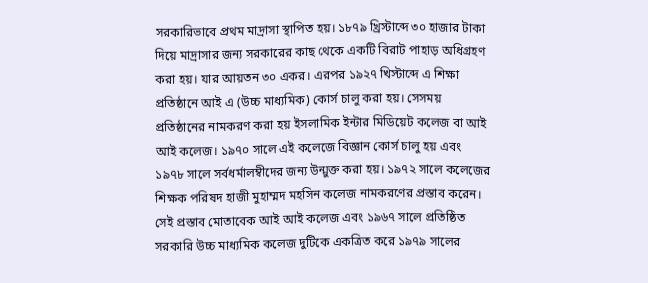সরকারিভাবে প্রথম মাদ্রাসা স্থাপিত হয়। ১৮৭৯ খ্রিস্টাব্দে ৩০ হাজার টাকা দিয়ে মাদ্রাসার জন্য সরকারের কাছ থেকে একটি বিরাট পাহাড় অধিগ্রহণ করা হয়। যার আয়তন ৩০ একর। এরপর ১৯২৭ খিস্টাব্দে এ শিক্ষা প্রতিষ্ঠানে আই এ (উচ্চ মাধ্যমিক) কোর্স চালু করা হয়। সেসময় প্রতিষ্ঠানের নামকরণ করা হয় ইসলামিক ইন্টার মিডিয়েট কলেজ বা আই আই কলেজ। ১৯৭০ সালে এই কলেজে বিজ্ঞান কোর্স চালু হয় এবং ১৯৭৮ সালে সর্বধর্মালম্বীদের জন্য উন্মুক্ত করা হয়। ১৯৭২ সালে কলেজের শিক্ষক পরিষদ হাজী মুহাম্মদ মহসিন কলেজ নামকরণের প্রস্তাব করেন। সেই প্রস্তাব মোতাবেক আই আই কলেজ এবং ১৯৬৭ সালে প্রতিষ্ঠিত সরকারি উচ্চ মাধ্যমিক কলেজ দুটিকে একত্রিত করে ১৯৭৯ সালের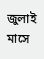জুলাই মাসে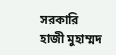সরকারি হাজী মুহাম্মদ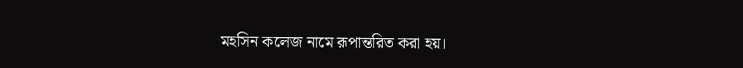মহসিন কলেজ নামে রূপান্তরিত করা হয়।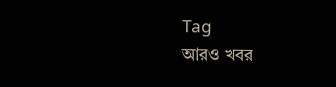Tag
আরও খবর